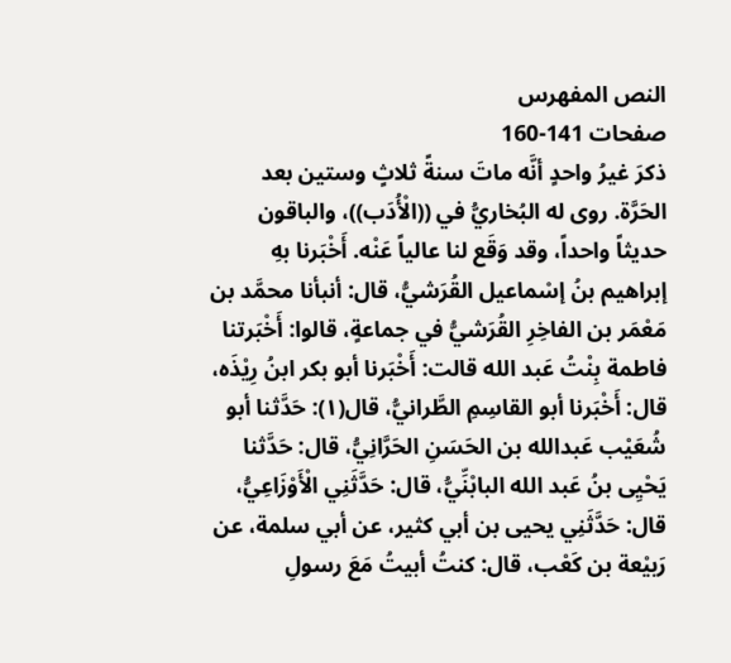النص المفهرس
صفحات 141-160
ذكرَ غيرُ واحدٍ أنَّه ماتَ سنةً ثلاثٍ وستين بعد الحَرَّة. روى له البُخاريُّ في ((الْأُدَب))، والباقون حديثاً واحداً، وقد وَقَع لنا عالياً عَنْه. أَخْبَرنا بهِ إبراهيم بنُ إسْماعيل القُرَشيُّ، قال: أنبأنا محمَّد بن مَعْمَر بن الفاخِرِ القُرَشيُّ في جماعةٍ، قالوا: أَخْبَرتنا فاطمة بِنْتُ عَبد الله قالت: أَخْبَرنا أبو بكر ابنُ رِيْذَه، قال: أَخْبَرنا أبو القاسِمِ الطَّرانيُّ، قال(١): حَدَّثنا أبو شُعَيْب عَبدالله بن الحَسَنِ الحَرَّانِيُّ، قال: حَدَّثنا يَحْيِى بنُ عَبد الله البابْنِّيُّ، قال: حَدَّثَنِي الْأَوْزَاعِيُّ، قال: حَدَّثَنِي يحيى بن أبي كثير، عن أبي سلمة، عن رَبيْعة بن كَعْب، قال: كنتُ أبيتُ مَعَ رسولِ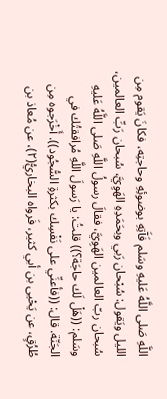اللَّهِ صَلى اللَّهُ عَليهِ وسَلم فَآَتِهِ بوضوئِهِ وحاجتِه، فكانَ يَقوم مِن الليل ويَقول: سُبْحان رَبي وبحَمَدِهِ الهَوِيَّ، سُبحان رَبِّ العالمين، سُبحان ربّ العالمين الهَوِيَّ، فقالَ رسولُ اللَّهِ صَلى اللَّهُ عَليهِ وسَلم: ((هَلْ لَك حاجَة؟)) قلتُ: يا رَسولَ اللَّهِ مُرافقتُك في الجَنّة. قال: ((فأعنِّي على نَفْسِك بكثرةِ السُّجُود)). أَخْرَجوه مِن طُرُقٍ، عن يَحْيى بن أبي كثير، فَرواه البخاريُّ(٢)، عن مُعاذ بن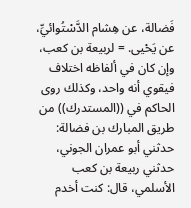فَضالة، عن هِشام الدَّسْتُوائيِّ، عن يَحْيى. = لربيعة بن كعب، وإن كان في ألفاظه اختلاف فيقوي أنه واحد، وكذلك روى الحاكم في ((المستدرك)) من طريق المبارك بن فضالة: حدثني أبو عمران الجوني، حدثني ربيعة بن كعب الأسلمي، قال: كنت أخدم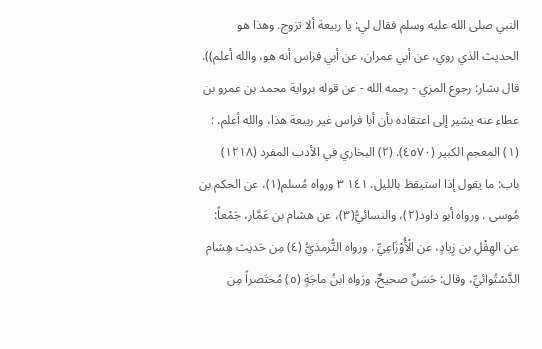النبي صلى الله عليه وسلم فقال لي: يا ربيعة ألا تزوج. وهذا هو الحديث الذي روي، عن أبي عمران، عن أبي فراس أنه هو، والله أعلم)). قال بشار: رجوع المزي - رحمه الله - عن قوله برواية محمد بن عمرو بن عطاء عنه يشير إلى اعتقاده بأن أبا فراس غير ربيعة هذا، والله أعلم. : (١) المعجم الكبير (٤٥٧٠). (٢) البخاري في الأدب المفرد (١٢١٨) باب: ما يقول إذا استيقظ بالليل. ١٤١ ٣ ورواه مُسلم(١)، عن الحكم بن مُوسى . ورواه أبو داود(٢)، والنسائيُّ(٣)، عن هشام بن عَمَّار، جَمْعاً: عن الهِقْلِ بن زِيادٍ، عن الْأُوْزَاعِيِّ . ورواه التُّرمذيُّ (٤) مِن حَديث هِشام الدَّسْتُوائيِّ، وقال: حَسَنٌ صحیحٌ. ورَواه ابنُ ماجَةٍ (٥) مُختَصراً مِن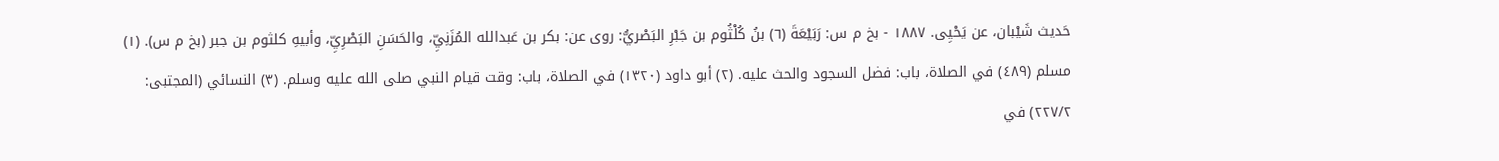حَديث شَيْبان، عن يَحْيِى. ١٨٨٧ - بخ م س: رَبَيْعَةَ (٦) بنُ كُلْثُوم بن جَبْرِ البَصْريُّ: روى عن: بكر بن عَبدالله المُزَنِيِّ، والحَسَنِ البَصْرِيِّ، وأبيهِ کلثوم بن جبر (بخ م س). (١) مسلم (٤٨٩) في الصلاة، باب: فضل السجود والحث عليه. (٢) أبو داود (١٣٢٠) في الصلاة، باب: وقت قيام النبي صلى الله عليه وسلم. (٣) النسائي (المجتبى: ٢٢٧/٢) في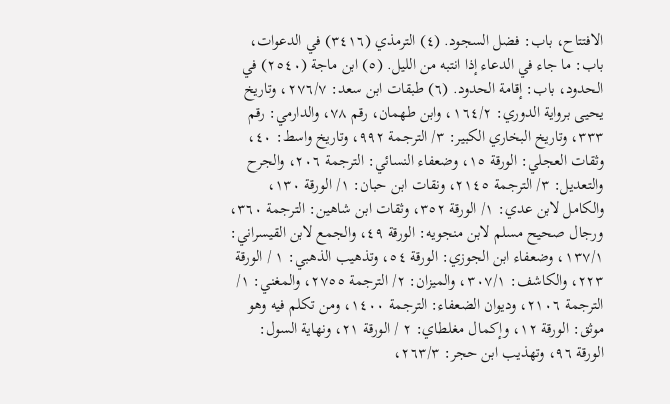الافتتاح، باب: فضل السجود. (٤) الترمذي (٣٤١٦) في الدعوات، باب: ما جاء في الدعاء إذا انتبه من الليل. (٥) ابن ماجة (٢٥٤٠) في الحدود، باب: إقامة الحدود. (٦) طبقات ابن سعد: ٢٧٦/٧، وتاريخ يحيى برواية الدوري: ١٦٤/٢، وابن طهمان، رقم ٧٨، والدارمي: رقم ٣٣٣، وتاريخ البخاري الكبير: ٣/ الترجمة ٩٩٢، وتاريخ واسط: ٤٠، وثقات العجلي: الورقة ١٥، وضعفاء النسائي: الترجمة ٢٠٦، والجرح والتعديل: ٣/ الترجمة ٢١٤٥، ونقات ابن حبان: ١/ الورقة ١٣٠، والكامل لابن عدي: ١/ الورقة ٣٥٢، وثقات ابن شاهين: الترجمة ٣٦٠، ورجال صحيح مسلم لابن منجويه: الورقة ٤٩، والجمع لابن القيسراني: ١٣٧/١، وضعفاء ابن الجوزي: الورقة ٥٤، وتذهيب الذهبي: ١ / الورقة ٢٢٣، والكاشف: ٣٠٧/١، والميزان: ٢/ الترجمة ٢٧٥٥، والمغني: ١/ الترجمة ٢١٠٦، وديوان الضعفاء: الترجمة ١٤٠٠، ومن تكلم فيه وهو موثق: الورقة ١٢، وإكمال مغلطاي: ٢ / الورقة ٢١، ونهاية السول: الورقة ٩٦، وتهذيب ابن حجر: ٢٦٣/٣،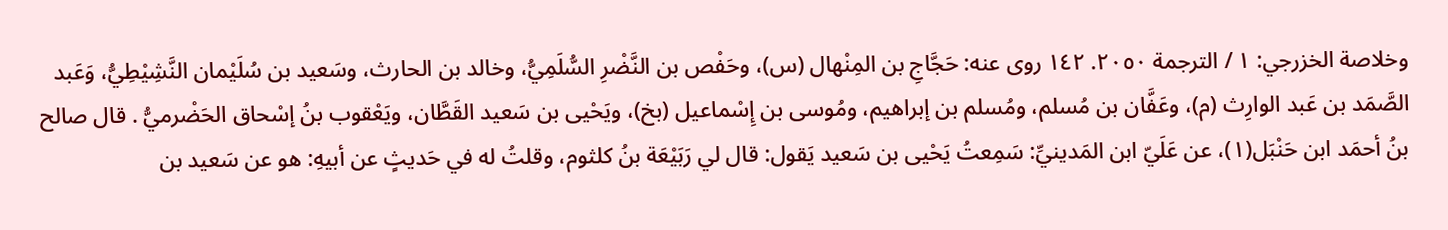وخلاصة الخزرجي: ١ / الترجمة ٢٠٥٠. ١٤٢ روى عنه: حَجَّاجِ بن المِنْهال (س)، وحَفْص بن النَّضْرِ السُّلَمِيُّ، وخالد بن الحارث، وسَعيد بن سُلَيْمان النَّشِيْطِيُّ، وَعَبد الصَّمَد بن عَبد الوارِث (م)، وعَفَّان بن مُسلم، ومُسلم بن إبراهيم، ومُوسى بن إِسْماعيل (بخ)، ويَحْيى بن سَعيد القَطَّان، ويَعْقوب بنُ إسْحاق الحَضْرميُّ . قال صالح بنُ أحمَد ابن حَنْبَل(١)، عن عَلَيّ ابن المَدينيِّ: سَمِعتُ يَحْيى بن سَعيد يَقول: قال لي رَبَيْعَة بنُ كلثوم، وقلتُ له في حَديثٍ عن أبيهِ: هو عن سَعيد بن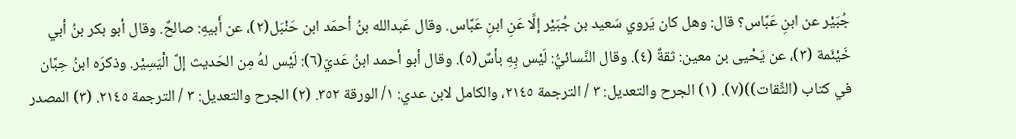جُبَيْر عن ابنِ عَبَّاس؟ قال: وهل كان يَروي سَعيد بن جُبَيْر إلَّا عَنِ ابنِ عَبَّاس. وقال عَبدالله بنُ أحمَد ابن حَنْبَل(٢)، عن أَبيهِ: صالحٌ. وقال أبو بكر بنُ أبي خَيْئَمة (٣)، عن يَحْيى بن معين: ثقةٌ (٤). وقال النَّسائيُّ: لَيْس بِهِ بأسٌ(٥). وقال أبو أحمد ابنُ عَديّ(٦): لَيْس لهُ مِن الحَديث إلَّ الْيَسِيْر. وذكرَه ابنُ حِبَّان في كتاب (الثِّقات))(٧). (١) الجرح والتعديل: ٣ / الترجمة ٢١٤٥، والكامل لابن عدي: ١/ الورقة ٣٥٢. (٢) الجرح والتعديل: ٣ / الترجمة ٢١٤٥. (٣) المصدر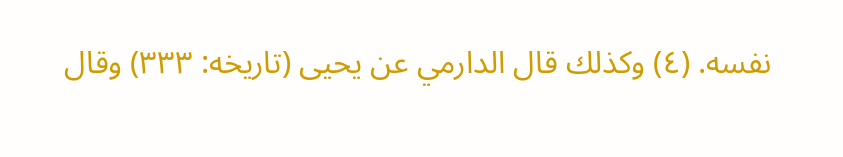نفسه. (٤) وكذلك قال الدارمي عن يحيى (تاريخه: ٣٣٣) وقال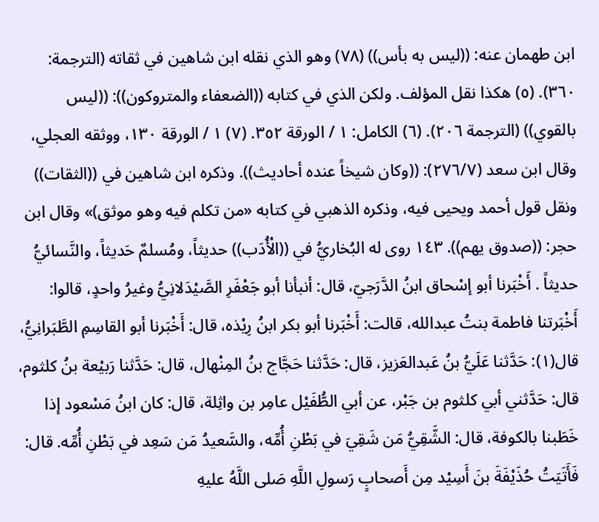ابن طهمان عنه: ((ليس به بأس)) (٧٨) وهو الذي نقله ابن شاهين في ثقاته (الترجمة: ٣٦٠). (٥) هكذا نقل المؤلف. ولكن الذي في كتابه ((الضعفاء والمتروكون)): ((ليس بالقوي)) (الترجمة ٢٠٦). (٦) الكامل: ١ / الورقة ٣٥٢. (٧) ١ / الورقة ١٣٠، ووثقه العجلي، وقال ابن سعد (٢٧٦/٧): ((وكان شيخاً عنده أحاديث)). وذكره ابن شاهين في ((الثقات)) ونقل قول أحمد ويحيى فيه، وذكره الذهبي في كتابه «من تكلم فيه وهو موثق)» وقال ابن حجر: ((صدوق یهم)). ١٤٣ روى له البُخاريُّ في ((الْأُدَب)) حديثاً، ومُسلمٌ حَديثاً، والنَّسائيُّ حديثاً . أَخْبَرنا أبو إسْحاق ابنُ الدَّرَجيّ، قال: أنبأنا أبو جَعْفَرِ الصَّيْدَلانِيُّ وغيرُ واحدٍ، قالوا: أَخْبَرتنا فاطمة بنتُ عبدالله، قالت: أَخْبَرنا أبو بكر ابنُ رِيْذه، قال: أَخْبَرنا أبو القاسِمِ الطَّبَرانِيُّ، قال(١): حَدَّثنا عَلَيُّ بنُ عَبدالعَزيز، قال: حَدَّثنا حَجَّاج بنُ المِنْهال، قال: حَدَّثنا رَبيْعة بنُ كلثوم، قال: حَدَّثني أبي كلثوم بن جَبْر، عن أبي الطُّفَيْل عامِر بن واثِلة، قال: كان ابنُ مَسْعود إذا خَطَبنا بالكوفة، قال: الشَّقِيُّ مَن شَقِيَ في بَطْنِ أُمِّه، والسَّعيدُ مَن سَعِد في بَطْنِ أُمِّه. قال: فَأَتَيَتُ حُذَيْفَةَ بنَ أَسِيْد مِن أَصحابٍ رَسولِ اللَّهِ صَلى اللَّهُ عليهِ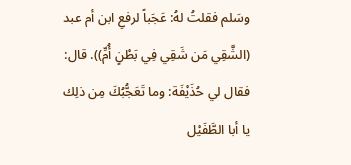وسَلم فقلتُ لهُ: عَجَباً لرفعِ ابن أم عبد (الشَّقِي مَن شَقِي فِي بَطْنٍ أُمِّ)). قال: فقال لي حُذَيْفَة: وما تَعَجُّبُكَ مِن ذلِك يا أبا الطَّفَيْل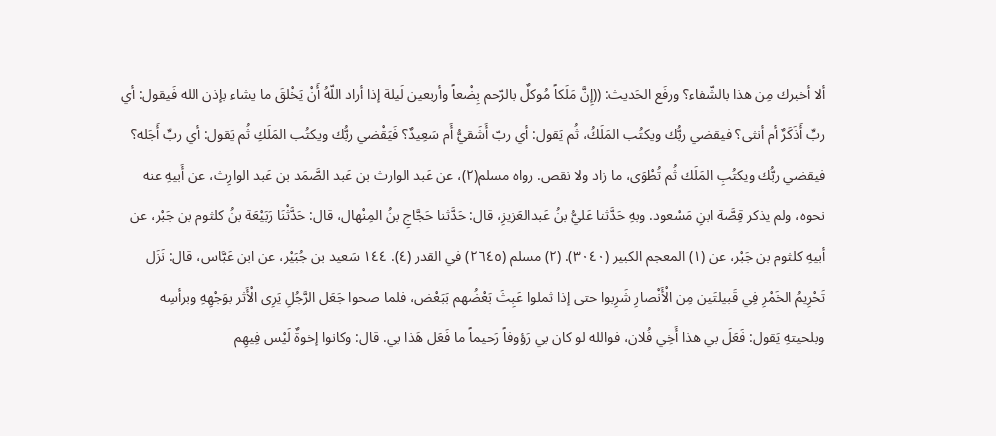ألا أخبرك مِن هذا بالشّفاء؟ ورفَع الحَديث: ((إِنَّ مَلَكاً مُوكلٌ بالرّحم بِضْعاً وأربعين لَيلة إذا أراد اللّهُ أَنْ يَخْلقَ ما يشاء بإذن الله فَيقول: أي ربِّ أَذَكَرٌ أم أنثى؟ فيقضي ربُّك ويكتُب المَلَكُ، ثُم يَقول: أي ربّ أَشَقيُّ أَم سَعِيدٌ؟ فَيَقْضي ربُّك ويكتُب المَلَكِ ثُم يَقول: أي ربِّ أَجَله؟ فيقضي ربُّك ويكتُبِ المَلَك ثُم تُطْوَى، ما زاد ولا نقص. رواه مسلم(٢)، عن عَبد الوارث بن عَبد الصَّمَد بن عَبد الوارِث، عن أَبيهِ عنه نحوه، ولم يذكر قِصَّة ابنِ مَسْعود. وبهِ حَدَّثنا عَليُّ بنُ عَبدالعَزيزِ، قال: حَدَّثنا حَجَّاجِ بنُ المِنْهال، قال: حَدَّثْنَا رَبَيْعَة بنُ كلثوم بن جَبْر، عن أبيهِ كلثوم بن جَبْر، عن (١) المعجم الكبير (٣٠٤٠). (٢) مسلم (٢٦٤٥) في القدر (٤). ١٤٤ سَعيد بن جُبَيْر، عن ابن عَبَّاس، قال: نَزَل تَحْرِيمُ الخَمْرِ فِي قَبيلتَين مِن الْأَنْصارِ شَرِبوا حتى إذا ثملوا عَبِثَ بَعْضُهم بَبَعْض، فلما صحوا جَعَل الرَّجُلِ يَرِى الْأَثر بوَجْهِهِ وبرأسِه وبلحيتهِ يَقول: فَعَلَ بي هذا أَخِي فُلان، فوالله لو كان بي رَؤوفاً رَحيماً ما فَعَل هَذا بي. قال: وكانوا إخوةٌ لَيْس فِيهِم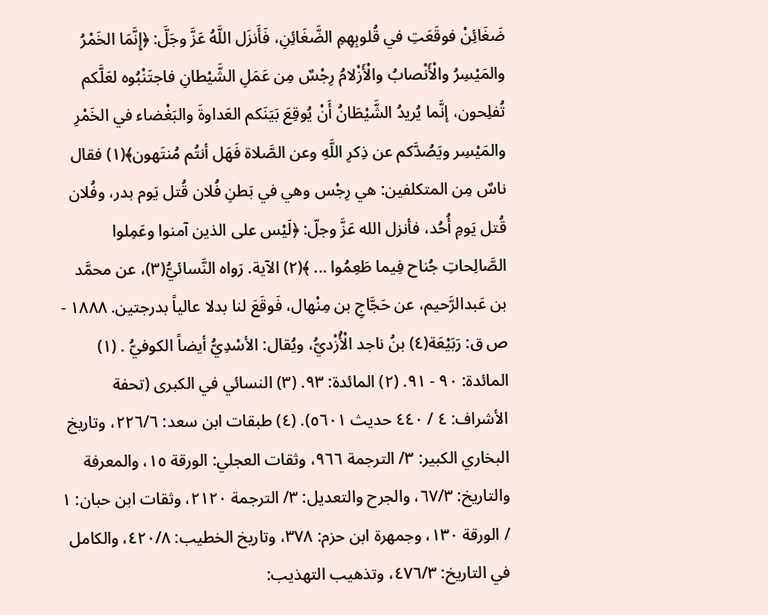ضَغَائِنْ فوقَعَتِ في قُلوبِهِمِ الضَّغَائِنِ، فَأَنزَل اللَّهُ عَزَّ وجَلَّ: ﴿إِنَّمَا الخَمْرُ والمَيْسِرُ والْأَنْصابُ والْأَزْلامُ رِجْسٌ مِن عَمَلِ الشَّيْطانِ فاجتَنْبُوه لعَلَّكم تُفلِحون، إنَّما يُريدُ الشَّيْطَانُ أَنْ يُوقِعَ بَيَنَكم العَداوةَ والبَغْضاء في الخَمْرِ والمَيْسِر ويَصُدَّكم عن ذِكرِ اللَّهِ وعن الصَّلاة فَهَل أنتُم مُنتَهون﴾(١) فقال ناسٌ مِن المتكلفين: هي رِجْس وهي في بَطنِ فُلان قُتل يَوم بدر، وفُلان قُتل يَومِ أُحُد، فأنزل الله عَزَّ وجلّ: ﴿لَيْس على الذين آمنوا وعَمِلوا الصَّالِحاتِ جُناح فِيما طَعِمُوا ... ﴾(٢) الآية. رَواه النَّسائيُّ(٣)، عن محمَّد بن عَبدالرَّحيم، عن حَجَّاجِ بن مِنْهال، فَوقَعَ لنا بدلا عالیاً بدرجتين. ١٨٨٨ - ص ق: رَبَيْعَة(٤) بنُ ناجد الْأُزْديُّ، ويُقال: الأسْدِيُّ أيضاً الكوفيُّ . (١) المائدة: ٩٠ - ٩١. (٢) المائدة: ٩٣. (٣) النسائي في الكبرى (تحفة الأشراف: ٤ / ٤٤٠ حديث ٥٦٠١). (٤) طبقات ابن سعد: ٢٢٦/٦، وتاريخ البخاري الكبير: ٣/ الترجمة ٩٦٦، وثقات العجلي: الورقة ١٥، والمعرفة والتاريخ: ٦٧/٣، والجرح والتعديل: ٣/ الترجمة ٢١٢٠، وثقات ابن حبان: ١ / الورقة ١٣٠، وجمهرة ابن حزم: ٣٧٨، وتاريخ الخطيب: ٤٢٠/٨، والكامل في التاريخ: ٤٧٦/٣، وتذهيب التهذيب: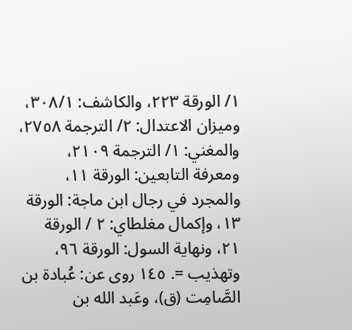١/ الورقة ٢٢٣، والكاشف: ٣٠٨/١، وميزان الاعتدال: ٢/ الترجمة ٢٧٥٨، والمغني: ١/ الترجمة ٢١٠٩، ومعرفة التابعين: الورقة ١١، والمجرد في رجال ابن ماجة: الورقة ١٣، وإكمال مغلطاي: ٢ / الورقة ٢١، ونهاية السول: الورقة ٩٦، وتهذيب =. ١٤٥ روى عن: عُبادة بن الصَّامِت (ق)، وعَبد الله بن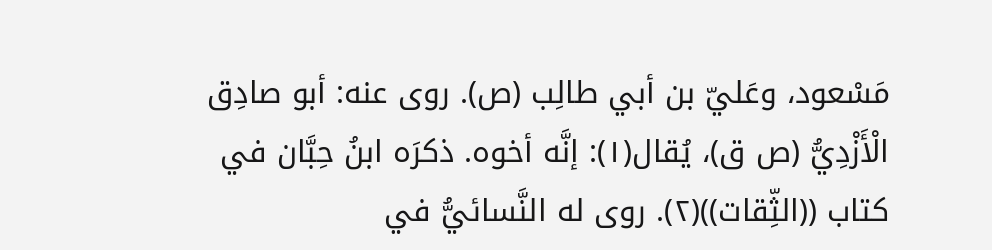مَسْعود، وعَليّ بن أبي طالِب (ص). روى عنه: أبو صادِق الْأَزْدِيُّ (ص ق)، يُقال(١): إنَّه أخوه. ذكرَه ابنُ حِبَّان في كتاب ((الثِّقات))(٢). روى له النَّسائيُّ في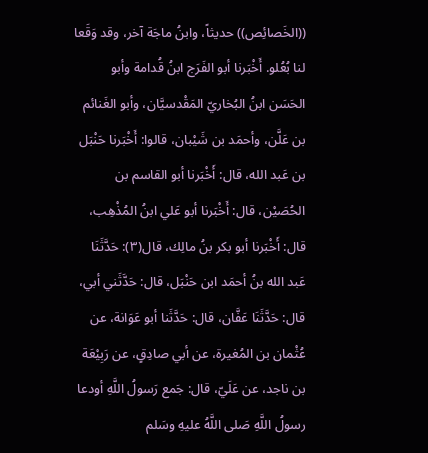((الخَصائِص)) حديثاً، وابنُ ماجَة آخر، وقد وَقَعا لنا بُعُلو. أَخْبَرنا أبو الفَرَج ابنُ قُدامة وأبو الحَسَن ابنُ البُخاريّ المَقْدسيَّان، وأبو الغَنائم بن عَلَّن، وأحمَد بن شَيْبان، قالوا: أَخْبَرنا حَنْبَل بن عَبد الله، قال: أَخْبَرنا أبو القاسم بن الحُصَيْن، قال: أَخْبَرنا أبو عَلي ابنُ المُذْهِب، قال: أَخْبَرنا أبو بكر بنُ مالِك، قال(٣): حَدَّثَنَا عَبد الله بنُ أحمَد ابن حَنْبَل، قال: حَدَّثَني أبي، قال: حَدَّثَنَا عَفَّان، قال: حَدَّثَنا أبو عَوَانة، عن عُثْمان بن المُغيرة، عن أبي صادِقٍ، عن رَبِيْعَة بن ناجد، عن عَلَيّ، قال: جَمع رَسولُ اللَّهِ أودعا رسولُ اللَّهِ صَلى اللَّهُ عليهِ وسَلم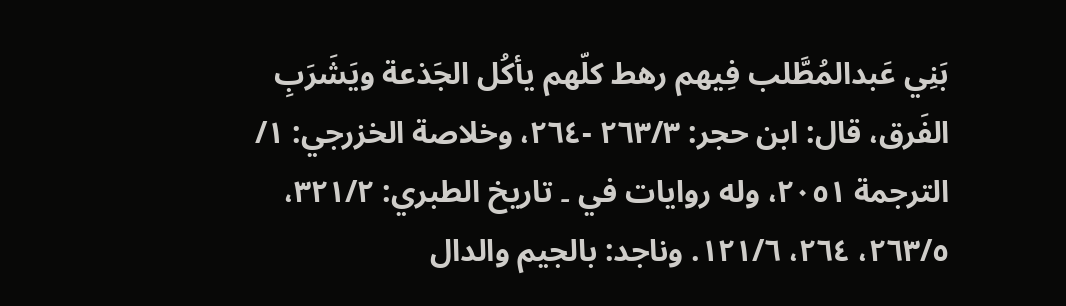بَنِي عَبدالمُطَّلب فِيهم رهط كلّهم يأكُل الجَذعة ويَشَرَبِ الفَرق، قال: ابن حجر: ٢٦٣/٣ -٢٦٤، وخلاصة الخزرجي: ١/ الترجمة ٢٠٥١، وله روايات في ۔ تاريخ الطبري: ٣٢١/٢، ٢٦٣/٥، ٢٦٤، ١٢١/٦. وناجد: بالجيم والدال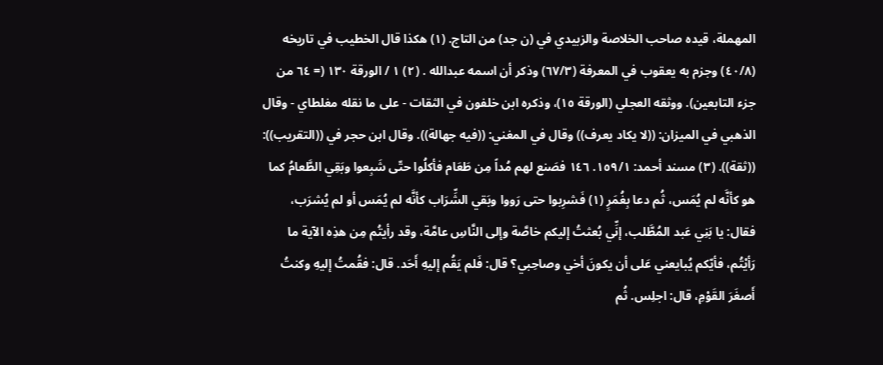المهملة، قیده صاحب الخلاصة والزبيدي في (ن جد) من التاج. (١) هكذا قال الخطيب في تاريخه (٤٠/٨) وجزم به يعقوب في المعرفة (٦٧/٣) وذكر أن اسمه عبدالله . (٢) ١ / الورقة ١٣٠ (= ٦٤ من جزء التابعين). ووثقه العجلي (الورقة ١٥)، وذكره ابن خلفون في الثقات - على ما نقله مغلطاي - وقال الذهبي في الميزان: ((لا يكاد يعرف)) وقال في المغني: ((فيه جهالة)). وقال ابن حجر في ((التقريب)): ((ثقة)). (٣) مسند أحمد: ١٥٩/١. ١٤٦ فصَنع لهم مُداً مِن طَعَام فأكلُوا حتّى شَبِعوا وبَقِي الطَّعامُ كما هو كأنَّه لم يُمَس، ثُم دعا بِغُمَرٍ (١) فَشرِبوا حتى رَووا وبَقي الشِّرَاب كأنَّه لم يُمَس أو لم يُشرَب، فقال: يا بَنِي عَبد المُطَّلب، إنِّي بُعثتُ إليكم خاصَّة وإلى النَّاسِ عامَّة، وقد رأيتُم مِن هذِه الآية ما رَأيْتُم، فأيّكم يُبايعني عَلى أن يكونَ أخي وصاحِبي؟ قال: فَلم يَقُم إليهِ أَحَد. قال: فقُمتُ إليهِ وكنتُ أَصغَرَ القَوْمِ، قال: اجلِس. ثُم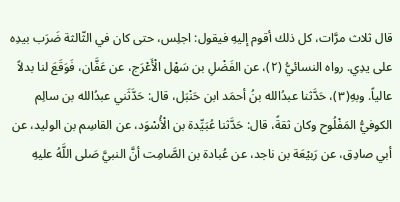قال ثلاث مرَّات، كل ذلك أقوم إليهِ فيقول: اجلِس، حتى كان في الثّالثة ضَرَب بيدِه على يدِي. رواه النسائيُّ (٢)، عن الفَضْلِ بن سَهْل الْأَعْرَج، عن عَفَّان، فَوَقَعَ لنا بدلاً عالياً. وبهِ(٣)، حَدَّثنا عبدُالله بنُ أحمَد ابن حَنْبَل، قال: حَدَّثَني عبدُالله بن سالِم الكوفيُّ المَفْلُوح وكان ثقةً، قال: حَدَّثنا عُبَيِّدة بن الْأُسْوَد، عن القاسِم بن الوليد، عن أبي صادِق، عن رَبيْعَة بن ناجد، عن عُبادة بن الصَّامِت أنَّ النبيَّ صَلى اللَّهُ عليهِ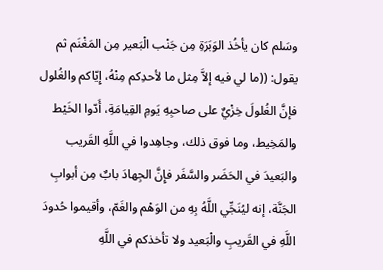وسَلم كان يأخُذ الوَبَرَةِ مِن جَنْب الْبَعير مِن المَغْنَم ثم يقول: ((ما لي فيه إلاَّ مِثل ما لأحدِكم مِنْهُ، إِيّاكم والغُلول فإنَّ الغُلولَ خِزْيٌ على صاحبِهِ يَومِ القِيامَةِ، أَدّوا الخَيْط والمَخِيط، وما فوق ذلك، وجاهِدوا في اللَّهِ القَريب والبَعيدَ في الحَضَر والسَّفَر فإِنَّ الجِهادَ بابٌ مِن أبوابِ الجَنَّة، إنه ليُنَجِّي اللَّهُ بِهِ من الوَهْم والغَمّ، وأقيموا حُدودَ اللَّهِ في القَريبِ والْبَعيد ولا تأخذكم في اللَّهِ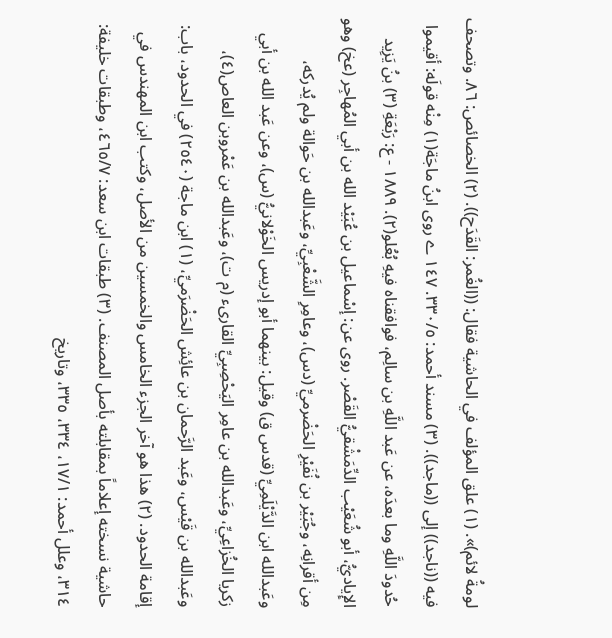لومةُ لائم)». (١) علق المؤلف في الحاشية فقال: ((الغُمر: القَدَح)). (٢) الخصائص: ٨٦. وتصحف فيه ((ناجد)) إلى ((ماجد)). (٣) مسند أحمد: ٣٣٠/٥. ١٤٧ ے روى ابنُ ماجَة(١) مِنْه قولَه: أقيموا حُدودَ اللَّهِ وما بعدَه، عن عَبد اللَّهِ بن سالِم، فوافقناه فيهِ بُعُلو(٢). ١٨٨٩ - ع: رَبْعَةِ (٣) بنُ يَزِيد الإِياديُّ، أبو شُعَيْب الدِّمَشْقيُّ القَصْر. روى عن: إسْماعيل بن عُبَيْد الله بن أبي المُهاجِر (عخ) وهو مِن أقرانِه، وجُبَيْر بن نُفَيْرِ الحَضْرميِّ (دس)، وعامِرِ الشَّعْبِيِّ، وعَبدالله بن حَوالة ولم يُدركه، وعَبدالله ابن الدَّيْلَمِيِّ (قدس ق) وقيل: بينهما أبو إدريس الخَوْلانيُّ (س)، وعن عَبد الله بن أبي زكريا الخُزاعِيِّ، وعَبدالله بن عامِر اليَحْصِبِيِّ القارىء (م ت)، وعَبدالله بن عَمْروبن العاص(٤)، وعَبدالله بن قَيْس، وعَبد الرَّحمان بن عائِش الحَضْرَميِّ، (١) ابن ماجة (٢٥٤٠) في الحدود، باب: إقامة الحدود. (٢) هذا هو آخر الجزء الخامس والخمسين من الأصل، وكتب ابن المهندس في حاشية نسخته إعلاماً بمقابلته بأصل المصنف. (٣) طبقات ابن سعد: ٤٦٥/٧، وطبقات خليفة: ٣١٤، وعلل أحمد: ١٧/١، ٣٣٤، ٣٣٥، وتاريخ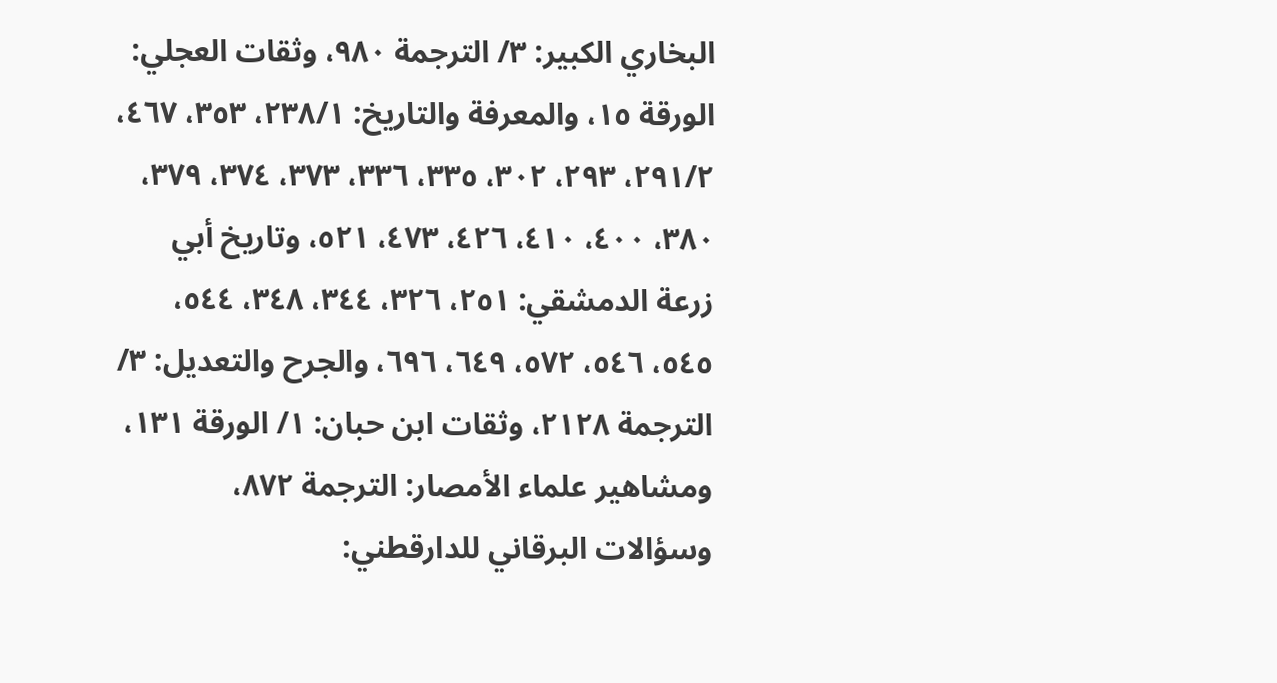البخاري الكبير: ٣/ الترجمة ٩٨٠، وثقات العجلي: الورقة ١٥، والمعرفة والتاريخ: ٢٣٨/١، ٣٥٣، ٤٦٧، ٢٩١/٢، ٢٩٣، ٣٠٢، ٣٣٥، ٣٣٦، ٣٧٣، ٣٧٤، ٣٧٩، ٣٨٠، ٤٠٠، ٤١٠، ٤٢٦، ٤٧٣، ٥٢١، وتاريخ أبي زرعة الدمشقي: ٢٥١، ٣٢٦، ٣٤٤، ٣٤٨، ٥٤٤، ٥٤٥، ٥٤٦، ٥٧٢، ٦٤٩، ٦٩٦، والجرح والتعديل: ٣/ الترجمة ٢١٢٨، وثقات ابن حبان: ١/ الورقة ١٣١، ومشاهير علماء الأمصار: الترجمة ٨٧٢، وسؤالات البرقاني للدارقطني: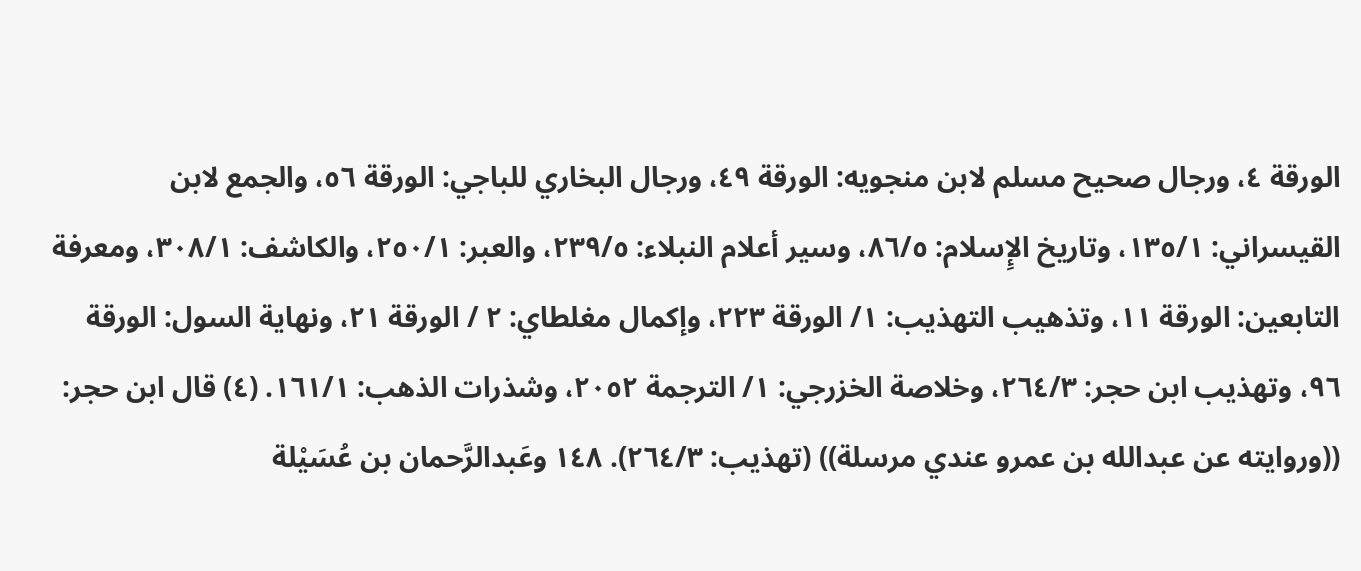الورقة ٤، ورجال صحيح مسلم لابن منجويه: الورقة ٤٩، ورجال البخاري للباجي: الورقة ٥٦، والجمع لابن القيسراني: ١٣٥/١، وتاريخ الإِسلام: ٨٦/٥، وسير أعلام النبلاء: ٢٣٩/٥، والعبر: ٢٥٠/١، والكاشف: ٣٠٨/١، ومعرفة التابعين: الورقة ١١، وتذهيب التهذيب: ١/ الورقة ٢٢٣، وإكمال مغلطاي: ٢ / الورقة ٢١، ونهاية السول: الورقة ٩٦، وتهذيب ابن حجر: ٢٦٤/٣، وخلاصة الخزرجي: ١/ الترجمة ٢٠٥٢، وشذرات الذهب: ١٦١/١. (٤) قال ابن حجر: ((وروايته عن عبدالله بن عمرو عندي مرسلة)) (تهذيب: ٢٦٤/٣). ١٤٨ وعَبدالرَّحمان بن عُسَيْلة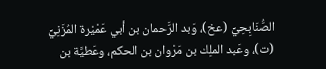الصُّنَابِحِيِّ (عخ)، وَبد الرَّحمان بن أبي عَمْيْرة المُزَنِيِّ (ت)، وعَبد الملِك بن مَرْوان بن الحكم، وعَطيَّة بن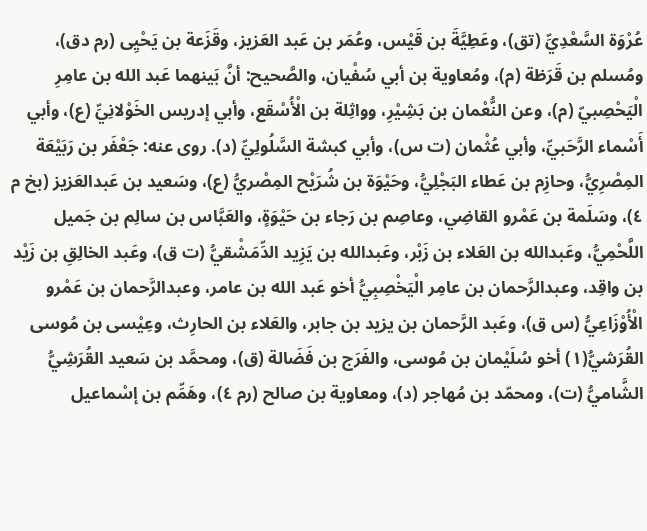عُرْوَة السَّعْدِيِّ (تق)، وعَطِيَّةَ بن قَيْس، وعُمَر بن عَبد العَزيز، وقَزَعة بن يَحْيِى (رم دق)، ومُسلم بن قَرَظة (م)، ومُعاوية بن أبي سُفْيان، والصَّحيح: أنَّ بَينهما عَبد الله بن عامِرِ الْيَحْصِبيّ (م)، وعن النُّعْمان بن بَشِيْرِ، وواثِلة بن الْأُسْقَع، وأبي إدريس الخَوْلانِيِّ (ع)، وأبي أَسْماء الرَّحَبيِّ، وأبي عُثْمان (ت س)، وأبي كبشة السَّلُولِيِّ (د). روى عنه: جَعْفَر بن رَبَيْعَة المِصْرِيُّ، وحازِم بن عَطاء البَجْلِيُّ، وحَيْوَة بن شُرَيْح المِصْريُّ (ع)، وسَعيد بن عَبدالعَزيز (بخ م ٤)، وسَلَمة بن عَمْرو القاضِي، وعاصِم بن رَجاء بن حَيْوَةٍ، والعَبَّاس بن سالِم بن جَميل اللَّحْمِيُّ، وعَبدالله بن العَلاء بن زَبْر، وعَبدالله بن يَزِيد الدِّمَشْقيُّ (ت ق)، وعَبد الخالِقِ بن زَيْد بن واقِد، وعبدالرَّحمان بن عامِر الْيَخْصِبِيُّ أخو عَبد الله بن عامر، وعبدالرَّحمان بن عَمْرو الْأُوْزَاعِيُّ (س ق)، وعَبد الرَّحمان بن يزيد بن جابر، والعَلاء بن الحارِث، وعِيْسى بن مُوسى القُرَشيُّ(١) أخو سُلَيْمان بن مُوسى، والفَرَج بن فَضَالة (ق)، ومحمَّد بن سَعيد القُرَشِيُّ الشَّاميُّ (ت)، ومحمّد بن مُهاجر (د)، ومعاوية بن صالح (رم ٤)، وهَمِّم بن إسْماعيل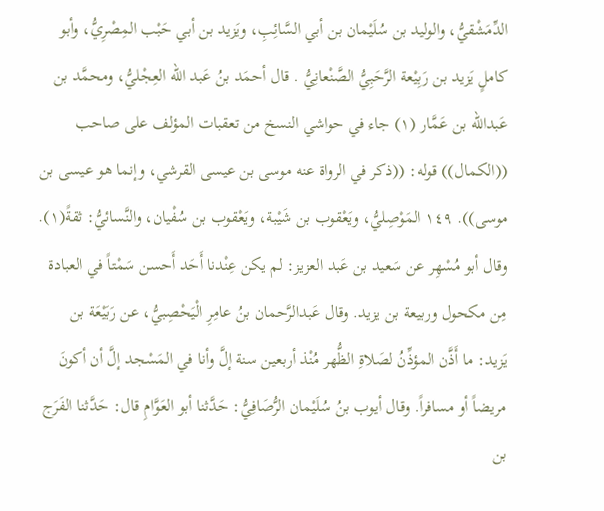الدِّمَشْقيُّ، والوليد بن سُلَيْمان بن أبي السَّائِبِ، ويَزيد بن أبي حَبْب المِصْرِيُّ، وأبو كاملٍ يَزيد بن رَبِيْعة الرَّحَبِيُّ الصَّنْعانِيُّ . قال أحمَد بنُ عَبد الله العِجْليُّ، ومحمَّد بن عَبدالله بن عَمَّار (١) جاء في حواشي النسخ من تعقبات المؤلف على صاحب ((الكمال)) قوله: ((ذكر في الرواة عنه موسى بن عيسى القرشي، وإنما هو عيسى بن موسى)). ١٤٩ المَوْصِليُّ، ويَعْقوب بن شَيْبة، ويَعْقوب بن سُفْيان، والنَّسائيُّ: ثقةً(١). وقال أبو مُسْهِر عن سَعيد بن عَبد العزيز: لم يكن عِنْدنا أَحَد أَحسن سَمْتاً في العبادة مِن مکحول وربيعة بن یزید. وقال عَبدالرَّحمان بنُ عامِرِ الْيَحْصِبيُّ، عن رَبَيْعَة بن يَزيد: ما أَذَّن المؤذِّنُ لصَلاةِ الظُّهر مُنْذ أربعين سنة إلَّ وأنا في المَسْجد إلَّ أن أكونَ مريضاً أو مسافراً. وقال أيوب بنُ سُلَيْمان الرُّصَافِيُّ: حَدَّثنا أبو العَوَّامِ قال: حَدَّثنا الفَرَج بن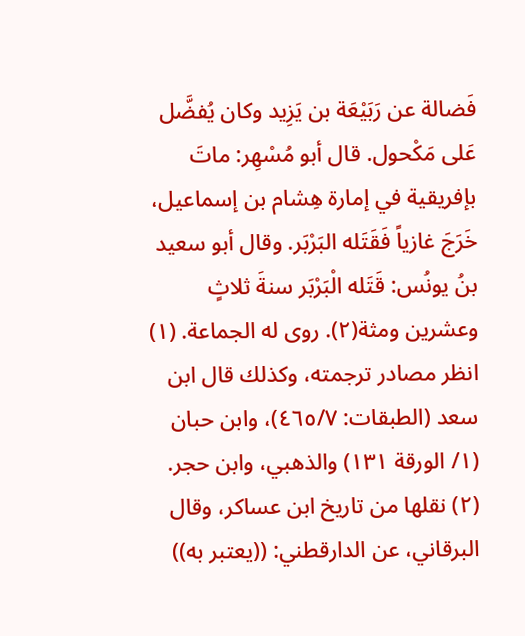فَضالة عن رَبَيْعَة بن يَزِيد وكان يُفضَّل عَلى مَكْحول. قال أبو مُسْهِر: ماتَ بإفريقية في إمارة هِشام بن إسماعيل، خَرَجَ غازياً فَقَتَله البَرْبَر. وقال أبو سعيد بنُ يونُس: قَتَله الْبَرْبَر سنةَ ثلاثٍ وعشرين ومثة(٢). روى له الجماعة. (١) انظر مصادر ترجمته، وكذلك قال ابن سعد (الطبقات: ٤٦٥/٧)، وابن حبان (١/ الورقة ١٣١) والذهبي، وابن حجر. (٢) نقلها من تاريخ ابن عساكر، وقال البرقاني، عن الدارقطني: ((يعتبر به))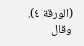(الورقة ٤). وقال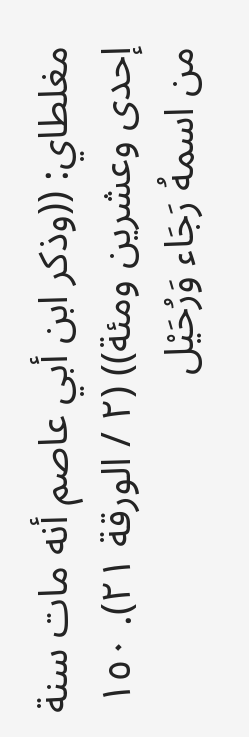مغلطاي: ((وذكر ابن أبي عاصم أنه مات سنة إحدى وعشرين ومئة)) (٢ / الورقة ٢١). ١٥٠ من اسمهُ رَجَاء وَرُحَيْل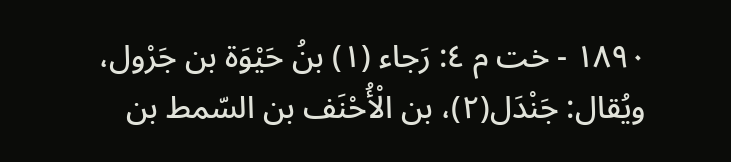١٨٩٠ - خت م ٤: رَجاء (١) بنُ حَيْوَة بن جَرْول، ويُقال: جَنْدَل(٢)، بن الْأُحْنَف بن السّمط بن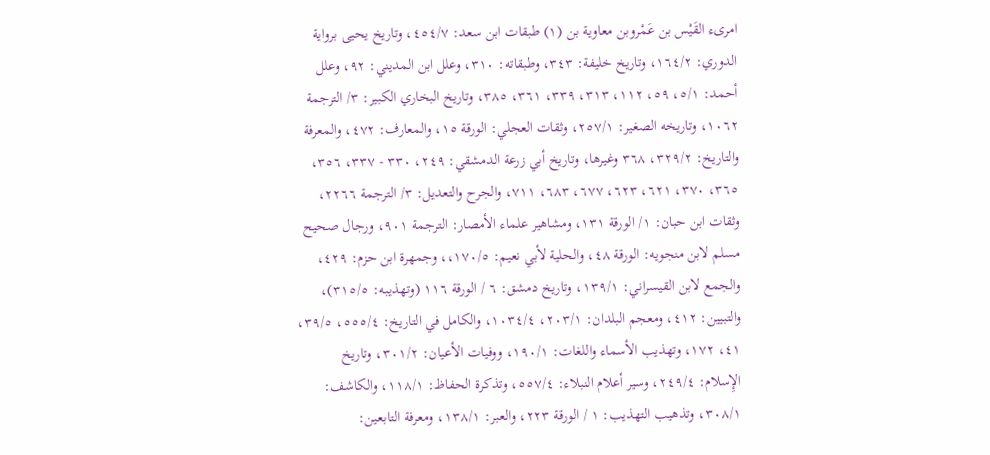امرىء القَيْس بن عَمْروبن معاوية بن (١) طبقات ابن سعد: ٤٥٤/٧، وتاريخ يحيى برواية الدوري: ١٦٤/٢، وتاريخ خليفة: ٣٤٣، وطبقاته: ٣١٠، وعلل ابن المديني: ٩٢، وعلل أحمد: ٥/١، ٥٩، ١١٢، ٣١٣، ٣٣٩، ٣٦١، ٣٨٥، وتاريخ البخاري الكبير: ٣/ الترجمة ١٠٦٢، وتاريخه الصغير: ٢٥٧/١، وثقات العجلي: الورقة ١٥، والمعارف: ٤٧٢، والمعرفة والتاريخ: ٣٢٩/٢، ٣٦٨ وغيرها، وتاريخ أبي زرعة الدمشقي: ٢٤٩، ٣٣٠ - ٣٣٧، ٣٥٦، ٣٦٥، ٣٧٠، ٦٢١، ٦٢٣، ٦٧٧، ٦٨٣، ٧١١، والجرح والتعديل: ٣/ الترجمة ٢٢٦٦، وثقات ابن حبان: ١/ الورقة ١٣١، ومشاهير علماء الأمصار: الترجمة ٩٠١، ورجال صحيح مسلم لابن منجويه: الورقة ٤٨، والحلية لأبي نعيم: ١٧٠/٥،، وجمهرة ابن حزم: ٤٢٩، والجمع لابن القيسراني: ١٣٩/١، وتاريخ دمشق: ٦ / الورقة ١١٦ (وتهذيبه: ٣١٥/٥)، والتبيين: ٤١٢، ومعجم البلدان: ٢٠٣/١، ١٠٣٤/٤، والكامل في التاريخ: ٥٥٥/٤، ٣٩/٥، ٤١، ١٧٢، وتهذيب الأسماء واللغات: ١٩٠/١، ووفيات الأعيان: ٣٠١/٢، وتاريخ الإِسلام: ٢٤٩/٤، وسير أعلام النبلاء: ٥٥٧/٤، وتذكرة الحفاظ: ١١٨/١، والكاشف: ٣٠٨/١، وتذهيب التهذيب: ١ / الورقة ٢٢٣، والعبر: ١٣٨/١، ومعرفة التابعين: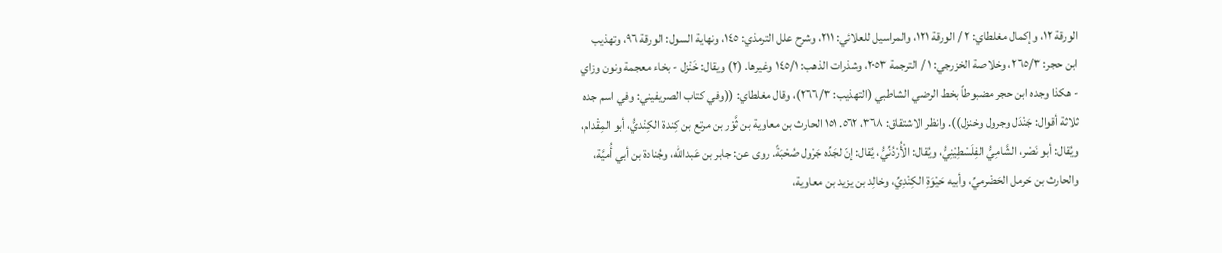الورقة ١٢، وإكمال مغلطاي: ٢ / الورقة ١٢١، والمراسيل للعلائي: ٢١١، وشرح علل الترمذي: ١٤٥، ونهاية السول: الورقة ٩٦، وتهذيب ابن حجر: ٢٦٥/٣، وخلاصة الخزرجي: ١ / الترجمة ٢٠٥٣، وشذرات الذهب: ١٤٥/١ وغيرها. (٢) ويقال: خَنْزل - بخاء معجمة ونون وزاي - هكذا وجده ابن حجر مضبوطاً بخط الرضي الشاطبي (التهذيب: ٢٦٦/٣)، وقال مغلطاي: ((وفي كتاب الصريفيني: وفي اسم جده ثلاثة أقوال: جَنْدَل وجرول وخنزل)). وانظر الاشتقاق: ٣٦٨، ٥٦٢. ١٥١ الحارث بن معاوية بن ثَّوْر بن مرتع بن كِندة الكِنْديُّ، أبو المِقْدام، ويُقال: أبو نَصْر، الشَّامِيُّ الفِلَسْطِيْنِيُّ، ويُقال: الْأُرْدُنِّيُّ، يُقال: إنّ لجَدِّه جَرْول صُحْبَةً. روى عن: جابر بن عَبدالله، وجُنادة بن أبي أُميَّة، والحارث بن حَرمل الحَضْرميِّ، وأبيه حَيْوَةِ الكِنْدِيِّ، وخالِد بن يزيد بن معاوية،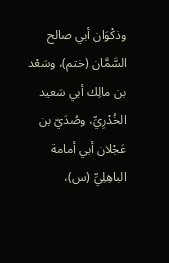وذكْوَان أبي صالح السَّمَّان (ختم)، وسَعْد بن مالِك أبي سَعيد الخُدْرِيِّ، وصُدَيّ بن عَجْلان أبي أمامة الباهِلِيِّ (س)،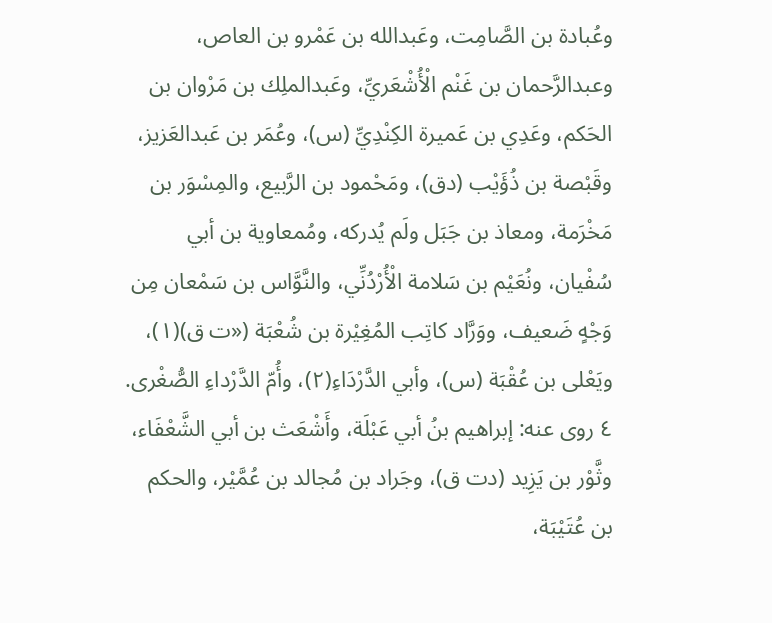وعُبادة بن الصَّامِت، وعَبدالله بن عَمْرو بن العاص، وعبدالرَّحمان بن غَنْم الْأُشْعَريِّ، وعَبدالملِك بن مَرْوان بن الحَكم، وعَدِي بن عَميرة الكِنْدِيِّ (س)، وعُمَر بن عَبدالعَزيز، وقَبْصة بن ذُؤَيْب (دق)، ومَحْمود بن الرَّبيع، والمِسْوَر بن مَخْرَمة، ومعاذ بن جَبَل ولَم يُدركه، ومُمعاوية بن أبي سُفْيان، ونُعَيْم بن سَلامة الْأُرْدُنِّي، والنَّوَّاس بن سَمْعان مِن وَجْهٍ ضَعيف، ووَرَّاد كاتِب المُغِيْرة بن شُعْبَة («ت ق)(١)، ويَعْلى بن عُقْبَة (س)، وأبي الدَّرْدَاءِ(٢)، وأُمّ الدَّرْداءِ الصُّغْرى. ٤ روى عنه: إبراهيم بنُ أبي عَبْلَة، وأَشْعَث بن أبي الشَّعْفَاء، وثَّوْر بن يَزِيد (دت ق)، وجَراد بن مُجالد بن عُمَّيْر، والحكم بن عُتَيْبَة،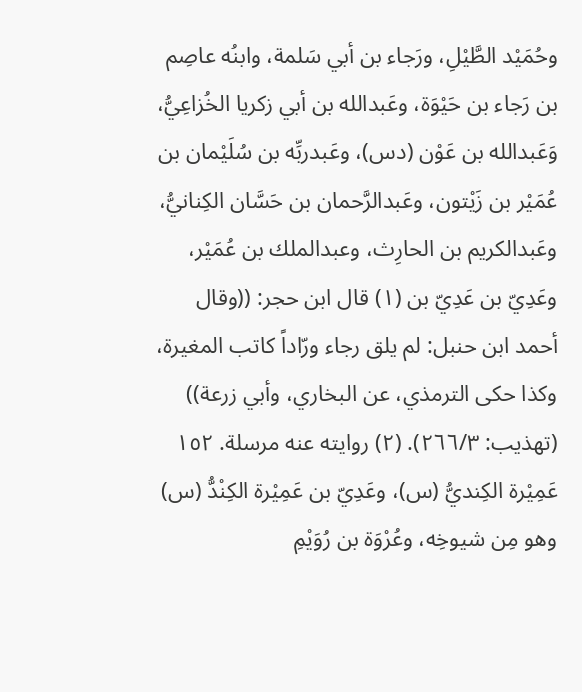وحُمَيْد الطَّيْلِ، ورَجاء بن أبي سَلمة، وابنُه عاصِم بن رَجاء بن حَيْوَة، وعَبدالله بن أبي زكريا الخُزاعِيُّ، وَعَبدالله بن عَوْن (دس)، وعَبدربِّه بن سُلَيْمان بن عُمَيْر بن زَيْتون، وعَبدالرَّحمان بن حَسَّان الكِنانيُّ، وعَبدالكريم بن الحارِث، وعبدالملك بن عُمَيْر، وعَدِيّ بن عَدِيّ بن (١) قال ابن حجر: ((وقال أحمد ابن حنبل: لم يلق رجاء ورّاداً كاتب المغيرة، وكذا حكى الترمذي، عن البخاري، وأبي زرعة)) (تهذيب: ٢٦٦/٣). (٢) روايته عنه مرسلة. ١٥٢ عَمِيْرة الكِنديُّ (س)، وعَدِيّ بن عَمِيْرة الكِنْدُّ (س) وهو مِن شيوخِه، وعُرْوَة بن رُوَيْمِ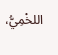اللخْمِيُّ،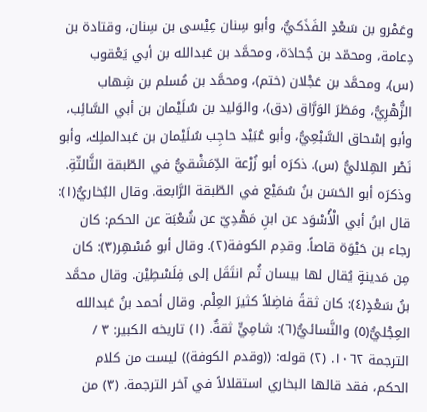وعَمْرو بن سَعْدٍ الفَذَكيُّ، وأبو سِنان عِيْسى بن سِنان، وقتادة بن دِعامة، ومحمّد بن جُحادَة، ومحمَّد بن عَبدالله بن أبي يَعْقوب (س)، ومحمَّد بن عَجْلان (ختم)، ومحمَّد بن مُسلم بن شِهاب الزُّهْرِيُّ، ومَطَرَ الوَرَّاق (دق)، والوَليد بن سُلَيْمان بن أبي السَّائِب، وأبو إسْحاق السَّبْعِيُّ، وأبو عُبَيْد حاجِب سُلَيْمان بن عَبدالملِك، وأبو نَصْر الهِلاليُّ (س). ذكرَه أبو زُرْعة الدِّمَشْقيُّ في الطّبقة الثَّالثّةِ. وذكرَه أبو الحَسَن بنُ سُمَيْع في الطّبقة الرَّابعة. وقال البُخاريُّ(١): قال ابنُ أبي الْأُسْوَد عن ابنِ مَهْدِيّ عن شُعْبَة عن الحكم: كان رجاء بن حَيْوَة قاصاً. وقدِم الكوفة(٢). وقال أبو مُسْهِر(٣): كان مِن مَدينةٍ يُقال لها بيسان ثُم انتَقَل إلى فِلَسْطِيْن. وقال محمَّد بنُ سَعْدٍ(٤): كان ثقةً فاضِلاً كثيرَ العِلْم. وقال أحمد بنُ عَبدالله العِجْليُّ(٥) والنَّسائيُّ(٦): شامِيٍّ ثقةٌ. (١) تاريخه الكبير: ٣ / الترجمة ١٠٦٢. (٢) قوله: ((وقدم الكوفة)) ليست من كلام الحكم، فقد قالها البخاري استقلالاً في آخر الترجمة. (٣) من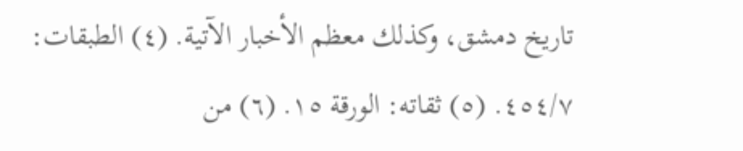تاريخ دمشق، وكذلك معظم الأخبار الآتية. (٤) الطبقات: ٤٥٤/٧. (٥) ثقاته: الورقة ١٥. (٦) من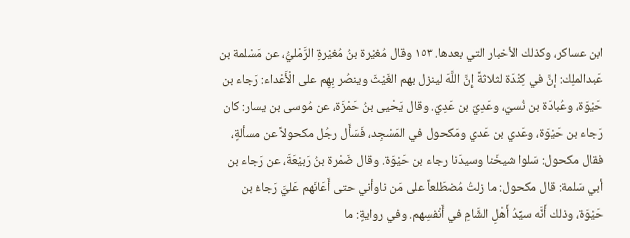ابن عساكر، وكذلك الأخبار التي بعدها. ١٥٣ وقال مُغيْرة بنُ مُغيْرةِ الرَّمْليُّ، عن مَسْلمة بن عَبدالملِك: إنَّ في كِنْدَة لثلاثةً إِنَّ اللَّهَ لينزل بهم الغَيْثَ وينصُر بِهِم على الْأَعْداء: رَجاء بن حَيْوَة، وعُبادَة بن نُسيّ، وعَدِيّ بن عَدِيّ. وقال يَحْيى بنُ حَمْزَة، عن مُوسى بن يسار: كان رَجاء بن حَيْوَة، وعَدي بن عَدي ومَكحول في المَسْجِد، فَسَأَل رجُل مكحولاً عن مسألةٍ، فقال مكحول: سَلوا شيخَنا وسيدَنا رجاء بن حَيْوَة. وقال ضَمْرة بنُ رَبيْعَةَ، عن رَجاء بن أبي سَلمة: قال مكحول: ما زلتُ مُضطَلعاً على مَن ناوأني حتى أَعَانَهم عَليَّ رَجاءُ بن حَيْوَة، وذلك أَنَّه سيِّدُ أَهْلِ الشَّامِ في أَنْفسِهم. وفي روايةٍ: ما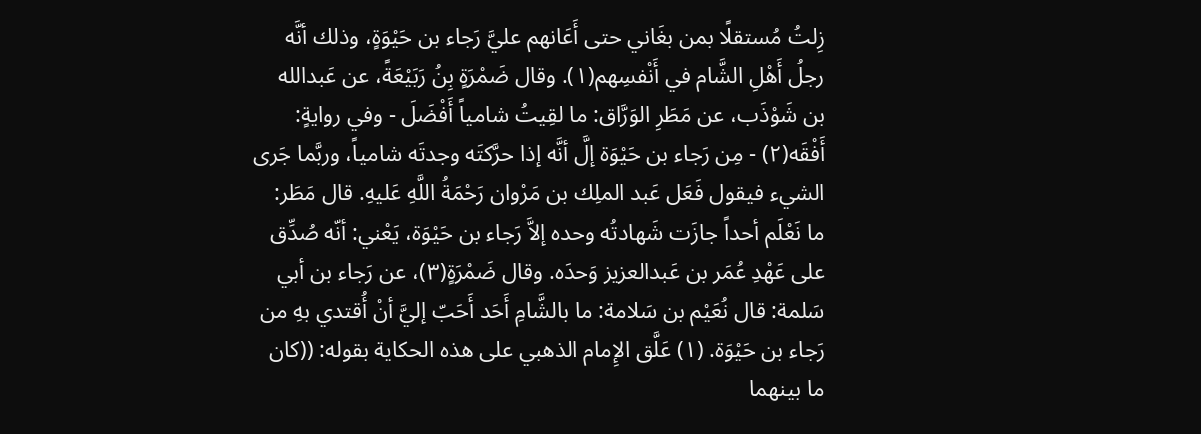زِلتُ مُستقلًا بمن بغَاني حتى أَعَانهم عليَّ رَجاء بن حَيْوَةٍ، وذلك أنَّه رجلُ أَهْلِ الشَّام في أَنْفسِهم(١). وقال ضَمْرَةٍ بِنُ رَبَيْعَةً، عن عَبدالله بن شَوْذَب، عن مَطَرِ الوَرَّاق: ما لقِيتُ شامياً أَفْضَلَ - وفي روايةٍ: أَفْقَه(٢) - مِن رَجاء بن حَيْوَة إلَّ أنَّه إذا حرَّكتَه وجدتَه شامياً، وربَّما جَرى الشيء فيقول فَعَل عَبد الملِك بن مَرْوان رَحْمَةُ اللَّهِ عَليهِ. قال مَطَر: ما نَعْلَم أحداً جازَت شَهادتُه وحده إلاَّ رَجاء بن حَيْوَة، يَعْني: أنّه صُدِّق على عَهْدِ عُمَر بن عَبدالعزيز وَحدَه. وقال ضَمْرَةٍ(٣)، عن رَجاء بن أبي سَلمة: قال نُعَيْم بن سَلامة: ما بالشَّامِ أَحَد أَحَبّ إليَّ أنْ أُقتدي بهِ من رَجاء بن حَيْوَة. (١) عَلَّق الإِمام الذهبي على هذه الحكاية بقوله: ((كان ما بينهما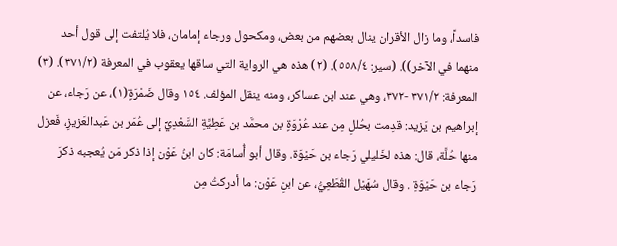فاسداً، وما زال الأقران ينال بعضهم من بعض، ومكحول ورجاء إمامان، فلا يُلتفت إلى قول أحد منهما في الآخر)). (سير: ٥٥٨/٤). (٢) هذه هي الرواية التي ساقها يعقوب في المعرفة (٣٧١/٢). (٣) المعرفة: ٣٧١/٢ -٣٧٢، وهي عند ابن عساكر، ومنه ينقل المؤلف. ١٥٤ وقال ضَمْرَةٍ(١)، عن رَجاء، عن إبراهيم بن يَزيد: قدِمت بحُللِ مِن عند عُرْوَةٍ بن محمَّد بن عَطِيَّةِ السَّعْدِيِّ إلى عُمَر بن عَبدالعَزيزِ، فَعزل منها حُلَّة، قال: هذه لخَليلي رَجاء بن حَيْوَة. وقال أبو أُسامَة: كان ابنُ عَوْن إذا ذكر مَن يُعجبه ذكرَ رَجاء بن حَيْوَةِ . وقال سُهَيْل القُطَعِيُّ، عن ابنِ عَوْن: ما أدركتُ مِن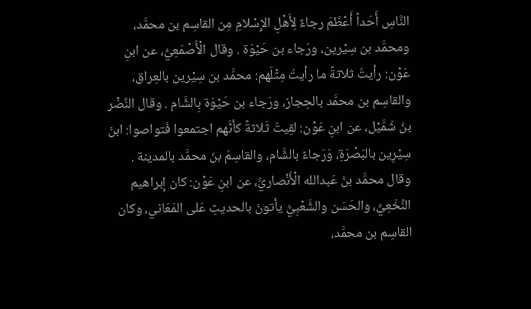النَّاسِ أَحَداً أَعْظَمَ رجاءً لِأَهْلِ الإِسْلامِ مِن القاسِم بن محمَّد، ومحمَّد بن سِيْرين، ورَجاء بن حَيْوَة . وقال الْأُصْمَعِيُّ، عن ابنِ عَوْن: رأيتُ ثلاثةً ما رأيتُ مِثْلَهم: محمَّد بن سِيْرين بالعِراق، والقاسِم بن محمَّد بالحِجاز، ورَجاء بن حَيْوَة بِالشَّام . وقال النَّضْر بنُ شُمَّيْل، عن ابنِ عَوْن: لقِيتُ ثَلاثةً كأنَّهم اجتمعوا فَتواصوا: ابنَ سِيْرِين بالبَصْرَةِ، وَرَجاءً بالشَّام، والقاسِمَ بنَ محمَّد بالمدينة . وقال محمَّد بنُ عَبدالله الْأَنْصاريُّ، عن ابنِ عَوْن: كان إبراهيم النَّخَعِيُّ، والحَسَن والشَّعْبِيُّ يأتونَ بالحديثِ عَلى المَعَاني، وكان القاسِم بن محمَّد،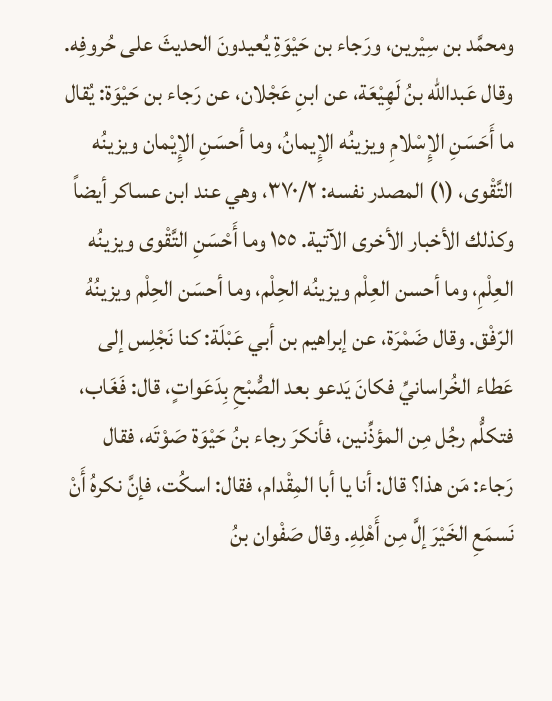ومحمَّد بن سِيْرين، ورَجاء بن حَيْوَةِ يُعيدونَ الحديثَ علی حُروفِه. وقال عَبدالله بنُ لَهِيْعَة، عن ابنِ عَجْلان، عن رَجاء بن حَيْوَة: يُقال ما أَحَسَنِ الإِسْلامِ ويزينُه الإِيمانُ، وما أحسَنِ الإِيْمان ويزينُه التَّقْوى، (١) المصدر نفسه: ٣٧٠/٢، وهي عند ابن عساكر أيضاً وكذلك الأخبار الأخرى الآتية. ١٥٥ وما أَحْسَنِ التَّقْوى ويزينُه العِلْمِ، وما أحسن العِلْم ويزينُه الحِلْم، وما أحسَن الحِلْم ويزينُهُ الرّفْق. وقال ضَمْرَة، عن إبراهيم بن أبي عَبْلَة: كنا نَجْلِس إلى عَطاء الخُراسانيِّ فكانَ يَدعو بعد الصُّبْحِ بِدَعَواتٍ، قال: فَغَاب، فتكلُّم رجُل مِن المؤذِّنين، فأنكرَ رجاء بنُ حَيْوَة صَوْتَه، فقال رَجاء: مَن هذا؟ قال: أنا يا أبا المِقْدام، فقال: اسكُت، فإنَّ نكرهُ أَنْ نَسمَعِ الخَيْرَ إلَّ مِن أَهْلِهِ. وقال صَفْوان بنُ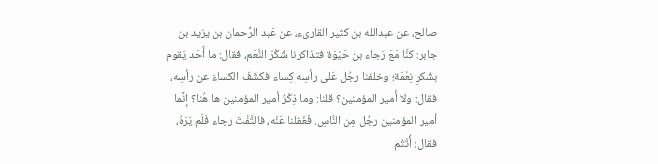صالح، عن عبدالله بن كثير القارىء، عن عَبد الرَّحمان بن يزيد بن جابر: كنَّا مَعَ رَجاء بن حَيْوَة فتذاكرنا شُكْرَ النَّعَم، فقال: ما أَحَد يَقوم بشُكرِ نِعْمَة؛ وخلفنا رجُل عَلى رأسِه كِساء فكشَفَ الكساءَ عن رأسِه، فقال: ولا أَمير المؤمنين؟ قلنا: وما ذِكْرُ أمير المؤمنين ها هُنا؟ إنَّما أمير المؤمنين رجُل مِن النَّاسِ. فَغَفلنا عَنْه، فالتَّفْتَ رجاء فَلَم يَرَهُ، فقال: أُتْتُم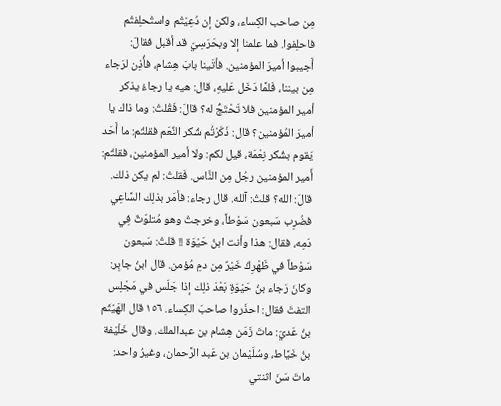مِن صاحب الكِساء، ولكن إن دُعِيْتُم واستُحلِفتُم فاحلِفوا. فما علمنا إلا وبحَرَسِيّ قد أقبل فقالَ: أَجيبوا أميرَ المؤمنين. فأتَينا بابَ هِشام، فأُذِن لرَجاء مِن بيننا، فَلمَّا دَخَل عَليهِ، قال: هيه يا رجاءُ يذكر أمير المؤمنين فلا تَحْتَجُّ له؟ قالَ: فَقُلتُ: وما ذاك يا أميرَ المُؤمنين؟ قال: ذَكَرْتُم شُكر النِّعَم فقلتُم: ما أَحَد يَقوم بشُكر نِعْمَة، قيل لكم: ولا أمير المؤمنين، فقلتُم: أَمير المؤمنين رجُل مِن النَّاس. فَقلتُ: لم يكن ذلك. قالَ: الله؟ قلتُ: آلله. قال رجاء: فأمَر بذلِك السَّاعِي فضُرِب سَبعون سَوْطاً، وخرجتُ وهو مُتلوّثٌ فِي دَمِه، فقال: هذا وأنت ابنُ حَيْوَة !! قلتُ: سَبعون سَوْطاً في ظَهْرِكُ خَيْرٌ مِن دمِ مُؤمن. قال ابنُ جابِر: وكانَ رَجاء بنُ حَيْوَةِ بَعْدَ ذلِك إذا جَلَس في مَجْلِس التفتَ فقال: احذَروا صاحبَ الكِساء. ١٥٦ قال الهَيْثَم بنُ عَديّ: ماتَ زَمَن هِشام بن عبدالملك. وقال خَلْيْفة بنُ خَيَّاط، وسُلَيْمان بن عَبد الرَّحمان، وغيرُ واحد: ماتَ سَنَ اثنتي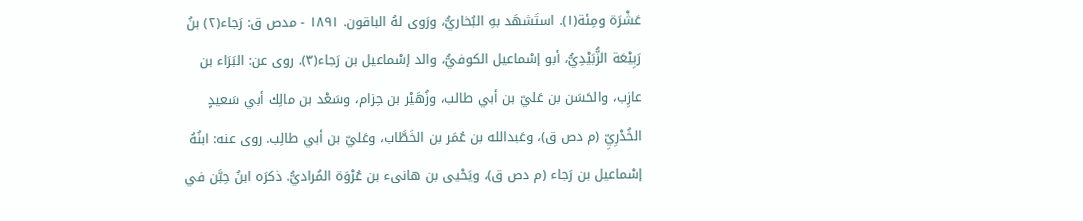عَشْرَة ومِئة(١). استَشهَد بهِ البُخاريُّ، ورَوى لهُ الباقون. ١٨٩١ - مدص ق: رَجاء(٢) بنُ رَبِيْعَة الزُّبَيْدِيُّ، أبو إسْماعيل الكوفيُّ، والد إسْماعيل بن رَجاء(٣). روى عن: البَرَاء بن عازِب، والحَسَن بن عَليّ بن أبي طالب، وزُهَيْر بن حِزام، وسَعْد بن مالِك أبي سَعيدٍ الخُدْرِيِّ (م دص ق)، وعَبدالله بن عُمَر بن الخَطَّاب، وعَليّ بن أبي طالِب. روى عنه: ابنُهُ إسْماعيل بن رَجاء (م دص ق)، ويَحْيى بن هانىء بن عُرْوَة المُراديُّ. ذكرَه ابنُ حِبَّن في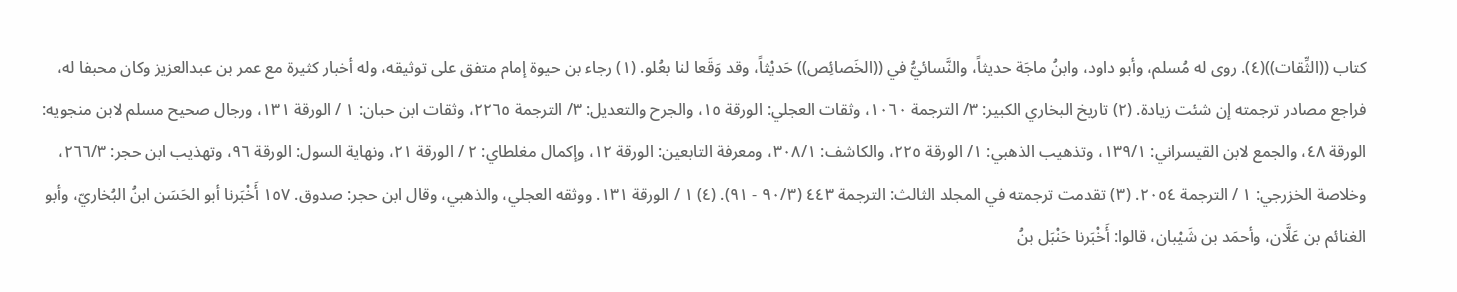كتاب ((الثِّقات))(٤). روى له مُسلم، وأبو داود، وابنُ ماجَة حديثاً، والنَّسائيُّ في ((الخَصائِص)) حَديْثاً، وقد وَقَعا لنا بعُلو. (١) رجاء بن حيوة إمام متفق على توثيقه، وله أخبار كثيرة مع عمر بن عبدالعزيز وكان محبفا له، فراجع مصادر ترجمته إن شئت زيادة. (٢) تاريخ البخاري الكبير: ٣/ الترجمة ١٠٦٠، وثقات العجلي: الورقة ١٥، والجرح والتعديل: ٣/ الترجمة ٢٢٦٥، وثقات ابن حبان: ١ / الورقة ١٣١، ورجال صحيح مسلم لابن منجويه: الورقة ٤٨، والجمع لابن القيسراني: ١٣٩/١، وتذهيب الذهبي: ١/ الورقة ٢٢٥، والكاشف: ٣٠٨/١، ومعرفة التابعين: الورقة ١٢، وإكمال مغلطاي: ٢ / الورقة ٢١، ونهاية السول: الورقة ٩٦، وتهذيب ابن حجر: ٢٦٦/٣، وخلاصة الخزرجي: ١ / الترجمة ٢٠٥٤. (٣) تقدمت ترجمته في المجلد الثالث: الترجمة ٤٤٣ (٩٠/٣ - ٩١). (٤) ١ / الورقة ١٣١. ووثقه العجلي، والذهبي، وقال ابن حجر: صدوق. ١٥٧ أَخْبَرنا أبو الحَسَن ابنُ البُخاريّ، وأبو الغنائم بن عَلَّان، وأحمَد بن شَيْبان، قالوا: أَخْبَرنا حَنْبَل بنُ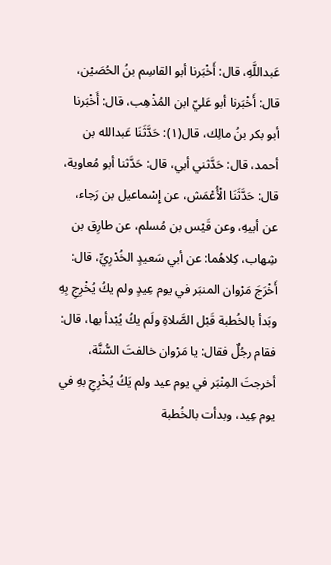عَبداللَّهِ، قال: أَخْبَرنا أبو القاسِم بنُ الحُصَيْن، قال: أَخْبَرنا أبو عَليّ ابن المُذْهِب، قال: أَخْبَرنا أبو بكر بنُ مالِك، قال(١): حَدَّثَنَا عَبدالله بن أحمد، قال: حَدَّثني أبي، قال: حَدَّثنا أبو مُعاوية، قال: حَدَّثَنَا الْأُعْمَش، عن إِسْماعيل بن رَجاء، عن أبيهِ، وعن قَيْس بن مُسلم، عن طارِق بن شِهاب، كِلاهُما: عن أبي سَعيدٍ الخُدْرِيِّ، قال: أَخْرَجَ مَرْوان المنبَر في يوم عِيدٍ ولم يكُ يُخْرِجِ بِهِ وبَدأ بالخُطبة قَبْل الصَّلاةِ ولَم يكُ يُبْدأ بها، قال: فقام رجُلٌ فقال: يا مَرْوان خالفتَ السُّنَّة، أخرجتَ المِنْبَر في يوم عيد ولم يَكُ يُخْرِجِ بهِ في يوم عِيد، وبدأت بالخُطبة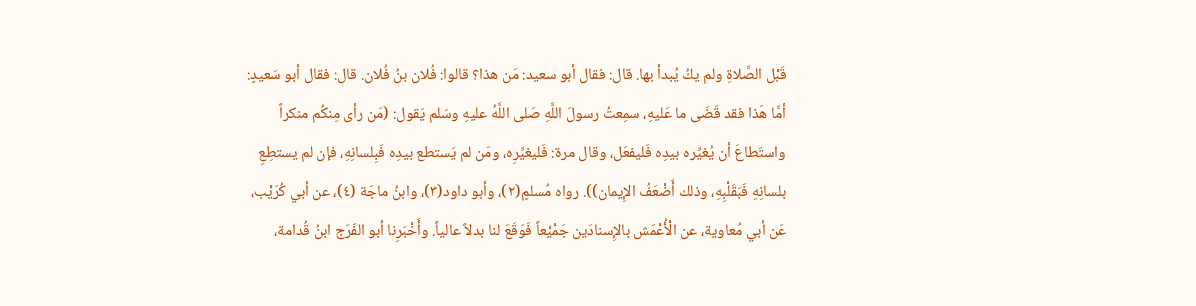قَبْل الصَّلاةِ ولم يكُ يُبدأ بها. قال: فقال أبو سعيد: مَن هذا؟ قالوا: فُلان بنُ فُلان. قال: فقال أبو سَعيدٍ: أمَّا هَذا فقد قَضَى ما عَليهِ، سمِعتُ رسولَ اللَّهِ صَلى اللَّهُ عليهِ وسَلم يَقول: (مَن رأى مِنكُم منكراً واستَطاعَ أن يُغيِّره بيدِه فَليفعَل، وقال مرة: فَليغيِّرِه، ومَن لم يَستطع بيدِه فَبِلسانِهِ، فإن لم يستطِعِ بلسانِهِ فَبَقَلْبِهِ، وذلك أَضْعَفُ الإِيمان)). رواه مُسلمٍ(٢)، وأبو داود(٣)، وابنُ ماجَة (٤)، عن أبي كُرَيْب، عَن أبي مُعاوية، عن الْأُعْمَش بالإِسنادَين جَمْيْعاً فَوَقَعَ لنا بدلاً عالياً. وأَخْبَرِنا أبو الفَرَج ابنُ قُدامة،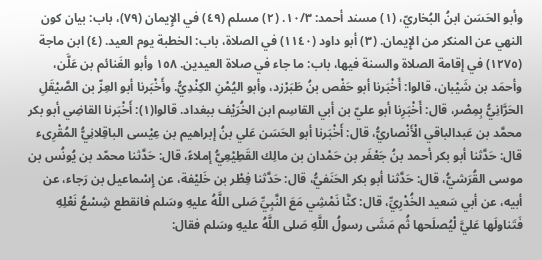وأبو الحَسَن ابنُ البُخاريّ، (١) مسند أحمد: ١٠/٣. (٢) مسلم (٤٩) في الإِيمان (٧٩)، باب: بيان كون النهي عن المنكر من الإِيمان. (٣) أبو داود (١١٤٠) في الصلاة، باب: الخطبة يوم العيد. (٤) ابن ماجة (١٢٧٥) في إقامة الصلاة والسنة فيها، باب: ما جاء في صلاة العيدين. ١٥٨ وأبو الغَنائم بن عَلَّن، وأحمَد بن شَيْبان، قالوا: أَخْبَرنا أبو حَفْص بنُ طَبَرْزد، وأبو اليُمْنِ الكِنْدِيُّ. وأَخْبَرنا أبو العِزّ بن الصَّيْقَلِ الحَرَّانِيُّ بِمِصْر، قال: أَخْبَرِنا أبو عليّ بن أبي القاسِم ابن الخُرَيْف ببغداد. قالوا(١): أَخْبَرنا القاضِي أبو بكر محمَّد بن عَبدالباقي الْأَنْصاريُّ، قال: أَخْبَرنا أبو الحَسَن عَلي بنُ إبراهيم بن عِيْسى الباقِلانِيُّ المُقْرِىء قال: حَدَّثنا أبو بكر أحمد بنُ جَعْفَر بن حَمْدان بن مالِك القَطِيْعِيُّ إملاءً، قال: حَدَّثنا محمّد بن يُونُس بن موسى القُرَشيُّ، قال: حَدَّثنا أبو بكر الحَنَفيُّ، قال: حَدَّثنا فِطْر بن خَليْفة، عن إِسْماعيل بن رَجاء، عن أبيه، عن أبي سَعيد الخُدْرِيِّ، قال: كنَّا نَمْشِي مَعَ النَّبِيِّ صَلى اللَّهُ عليهِ وسَلم فانقطع شِسْعُ نَعْلِهِ فَتَناولَها عَليَّ لْيُصلَحها ثُم مَشَى رسولُ اللَّهِ صَلى اللَّهُ عليهِ وسَلم فقال: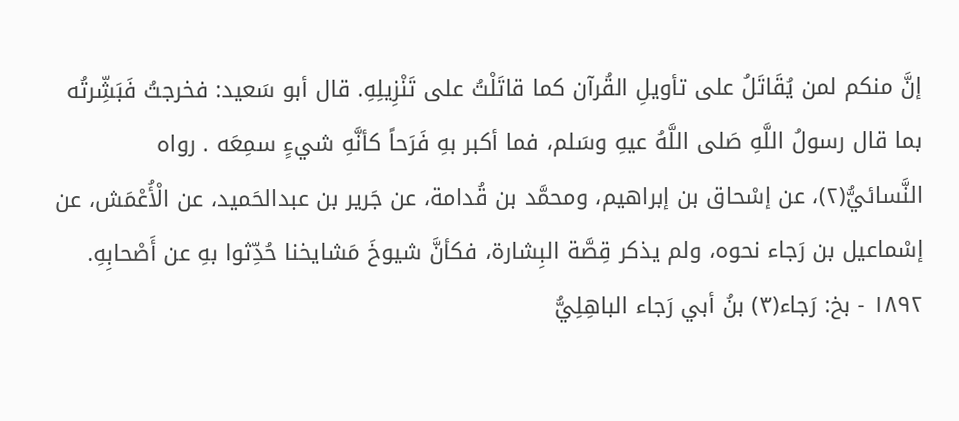إنَّ منكم لمن يُقَاتَلُ على تأويلِ القُرآن كما قاتَلْتُ على تَنْزِيلِهِ. قال أبو سَعيد: فخرجتُ فَبَشِّرتُه بما قال رسولُ اللَّهِ صَلى اللَّهُ عيهِ وسَلم، فما أكبر بهِ فَرَحاً كأنَّهِ شيءٍ سمِعَه . رواه النَّسائيُّ(٢)، عن إسْحاق بن إبراهيم، ومحمَّد بن قُدامة، عن جَرير بن عبدالحَميد، عن الْأُعْمَش، عن إسْماعيل بن رَجاء نحوه، ولم يذكر قِصَّة البِشارة، فكأنَّ شيوخَ مَشايخنا حُدِّثوا بهِ عن أَصْحابِهِ. ١٨٩٢ - بخ: رَجاء(٣) بنُ أبي رَجاء الباهِلِيُّ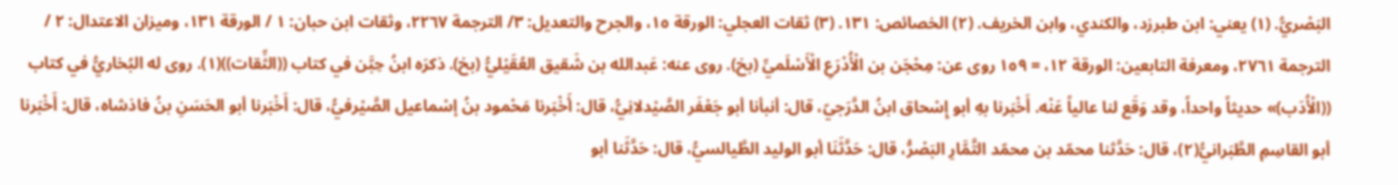البَصْريُّ. (١) يعني: ابن طبرزد، والكندي، وابن الخريف. (٢) الخصائص: ١٣١. (٣) ثقات العجلي: الورقة ١٥، والجرح والتعديل: ٣/ الترجمة ٢٢٦٧، وثقات ابن حبان: ١ / الورقة ١٣١، وميزان الاعتدال: ٢ / الترجمة ٢٧٦١، ومعرفة التابعين: الورقة ١٢، = ١٥٩ روى عن: مِحْجَن بن الْأُدْرَعِ الْأَسْلَميِّ (بخ). روى عنه: عَبدالله بن شَقيق العُقَيْليُّ (بخ). ذكرَه ابنُ حِبَّن في كتاب ((الثِّقات))(١). روى له البُخاريُّ في كتاب ((الْأُدَب)» حديثاً واحداً، وقد وَقَع لنا عالياً عَنْه. أَخْبَرنا بهِ أبو إِسْحاق ابنُ الدَّرَجيّ، قال: أنبأنا أبو جَعْفَر الصَّيْدلانِيُّ، قال: أَخْبَرنا مَحْمود بنُ إسْماعيل الصَّيْرفيُّ، قال: أَخْبَرنا أبو الحَسَنِ بنُ فاذشاه، قال: أَخْبَرنا أبو القاسِمِ الطَّبَرانيُّ(٢)، قال: حَدَّثنا محمّد بن محمّد التَّمَّارِ البَصْرُّ، قال: حَدَّثَنَا أبو الوليد الطَّيالسيُّ، قال: حَدَّثَنا أبو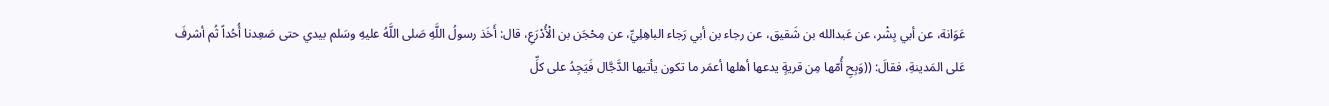عَوَانة، عن أبي بِشْر، عن عَبدالله بن شَقيق، عن رجاء بن أبي رَجاء الباهِلِيِّ، عن مِحْجَن بن الْأُدْرَعِ، قال: أَخَذ رسولُ اللَّهِ صَلى اللَّهُ عليهِ وسَلم بيدي حتى صَعِدنا أُحُداً ثُم أشرفَ عَلى المَدينةِ، فقالَ: ((وَبِحِ أُمّها مِن قريةٍ يدعها أهلها أعمَر ما تكون يأتيها الدَّجَّال فَيَجِدُ على كلِّ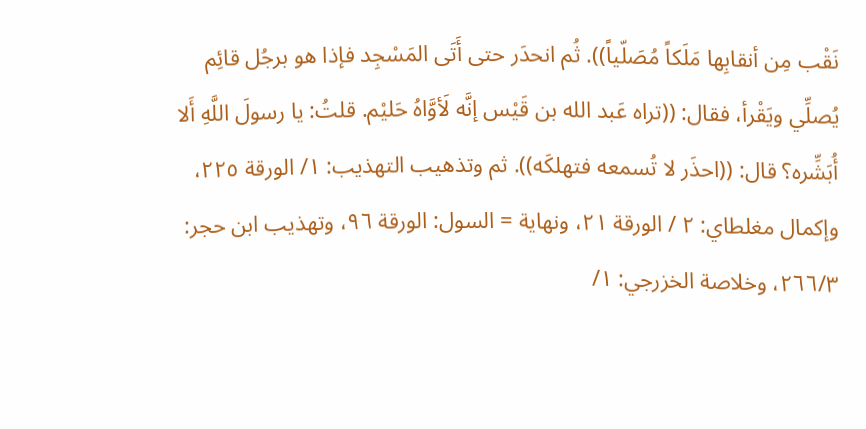نَقْب مِن أنقابِها مَلَكاً مُصَلّياً)). ثُم انحدَر حتى أَتَى المَسْجِد فإذا هو برجُل قائِم يُصلِّي ويَقْرأ، فقال: ((تراه عَبد الله بن قَيْس إنَّه لَأوَّاهُ حَليْم. قلتُ: يا رسولَ اللَّهِ أَلا أُبَشِّره؟ قال: ((احذَر لا تُسمعه فتهلكَه)). ثم وتذهيب التهذيب: ١/ الورقة ٢٢٥، وإكمال مغلطاي: ٢ / الورقة ٢١، ونهاية = السول: الورقة ٩٦، وتهذيب ابن حجر: ٢٦٦/٣، وخلاصة الخزرجي: ١/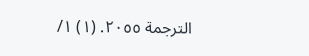الترجمة ٢٠٥٥. (١) ١/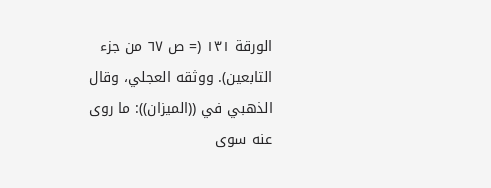الورقة ١٣١ (= ص ٦٧ من جزء التابعين). ووثقه العجلي، وقال الذهبي في ((الميزان)): ما روى عنه سوى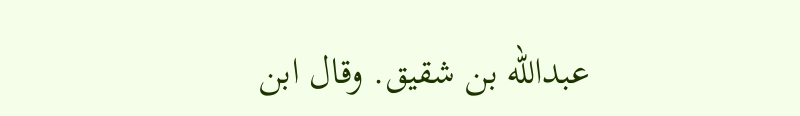عبدالله بن شقيق. وقال ابن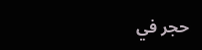حجر في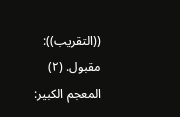((التقريب)): مقبول. (٢) المعجم الكبير: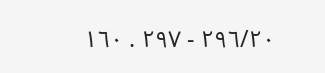٢٩٦/٢٠ - ٢٩٧ . ١٦٠